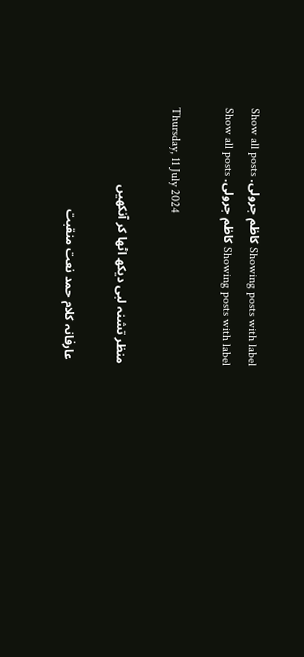Showing posts with label کاظم جرولی. Show all posts
Showing posts with label کاظم جرولی. Show all posts

Thursday, 11 July 2024

منظر تشنہ لبی دیکھ اٹھا کر آنکھیں

 عارفانہ کلام حمد نعت منقبت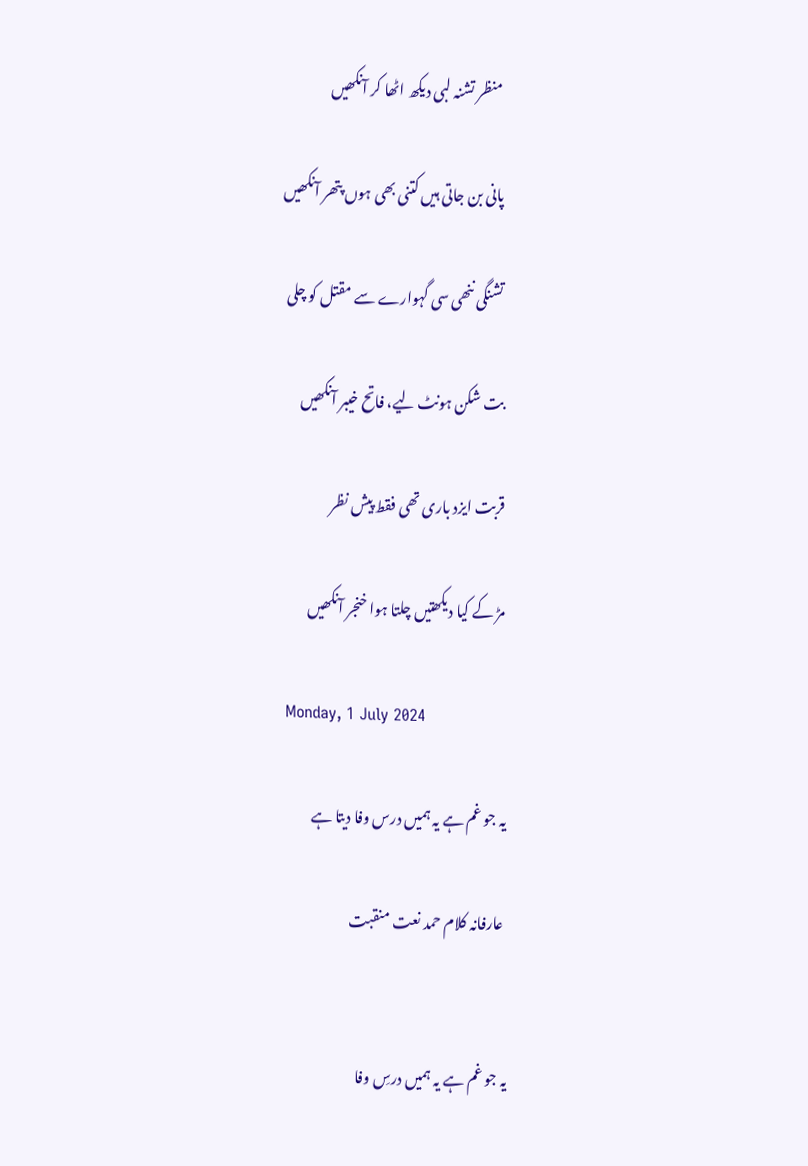منظر تشنہ لبی دیکھ اٹھا کر آنکھیں

پانی بن جاتی ہیں کتنی بھی ہوں پتھر آنکھیں

تشنگی ننھی سی گہوارے سے مقتل کو چلی

بت شکن ہونٹ لیے، فاتح خیبر آنکھیں

قربت ایزد باری تھی فقط پیش نظر

مڑ کے کیا دیکھتیں چلتا ہوا خنجر آنکھیں

Monday, 1 July 2024

یہ جو غم ہے یہ ہمیں درس وفا دیتا ہے

 عارفانہ کلام حمد نعت منقبت


یہ جو غم ہے یہ ہمیں درسِ وفا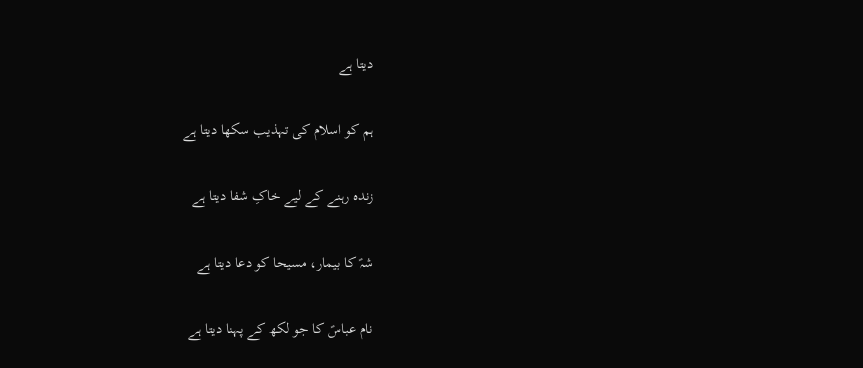دیتا ہے

ہم کو اسلام کی تہذیب سکھا دیتا ہے

زندہ رہنے کے لیے خاکِ شفا دیتا ہے

شہؑ کا بیمار، مسیحا کو دعا دیتا ہے

نام عباسؑ کا جو لکھ کے پہنا دیتا ہے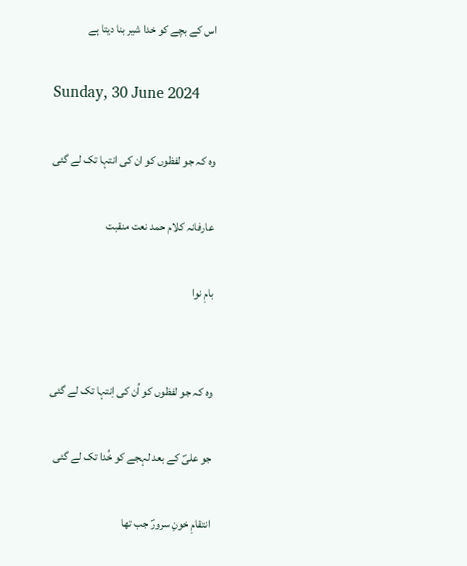اس کے بچے کو خدا شیر بنا دیتا ہے

Sunday, 30 June 2024

وہ کہ جو لفظوں کو ان کی انتہا تک لے گئی

عارفانہ کلام حمد نعت منقبت

بامِ نوا


وہ کہ جو لفظوں کو اُن کی اِنتہا تک لے گئی

جو علیؐ کے بعد لہجے کو خُدا تک لے گئی

انتقامِ خونِ سرورؐ جب تھا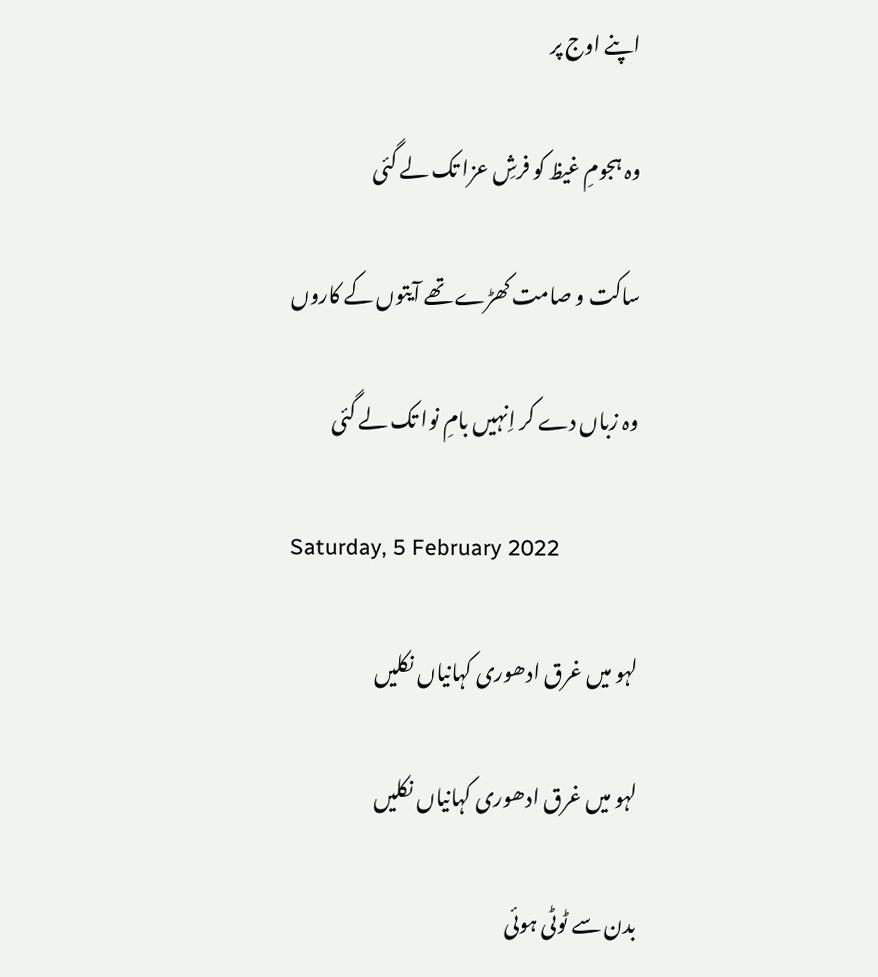اپنے اوج پر

وہ ہجومِ غیظ کو فرشِ عزا تک لے گئی

ساکت و صامت کھڑے تھے آیتوں کے کاروں

وہ زباں دے کر اِنہیں بامِ نوا تک لے گئی

Saturday, 5 February 2022

لہو میں غرق ادھوری کہانیاں نکلیں

لہو میں غرق ادھوری کہانیاں نکلیں

بدن سے ٹوٹی ہوئی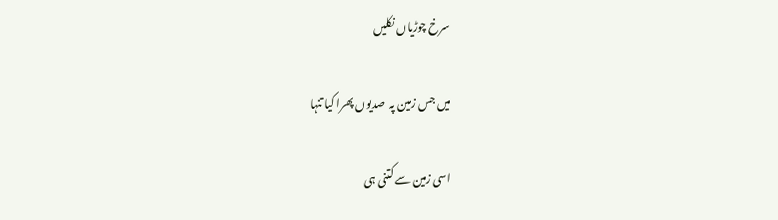سرخ چوڑیاں نکلیں

میں جس زمین پہ  صدیوں پھرا کیا تنہا

اسی زمین سے کتنی ہی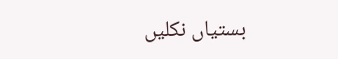بستیاں نکلیں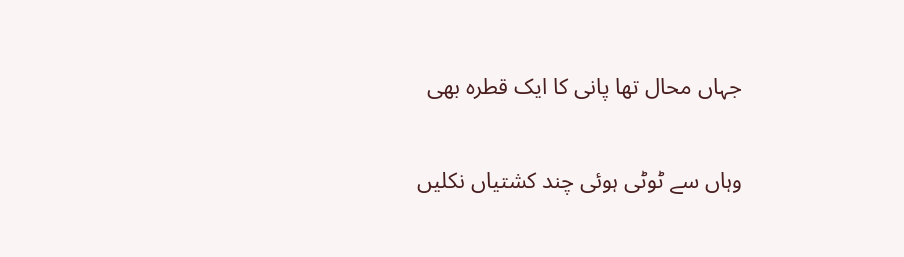جہاں محال تھا پانی کا ایک قطرہ بھی

وہاں سے ٹوٹی ہوئی چند کشتیاں نکلیں